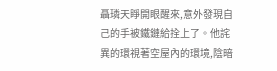聶璘天睜開眼醒來,意外發現自己的手被鐵鏈給拴上了。他詫異的環視著空屋內的環境,陰暗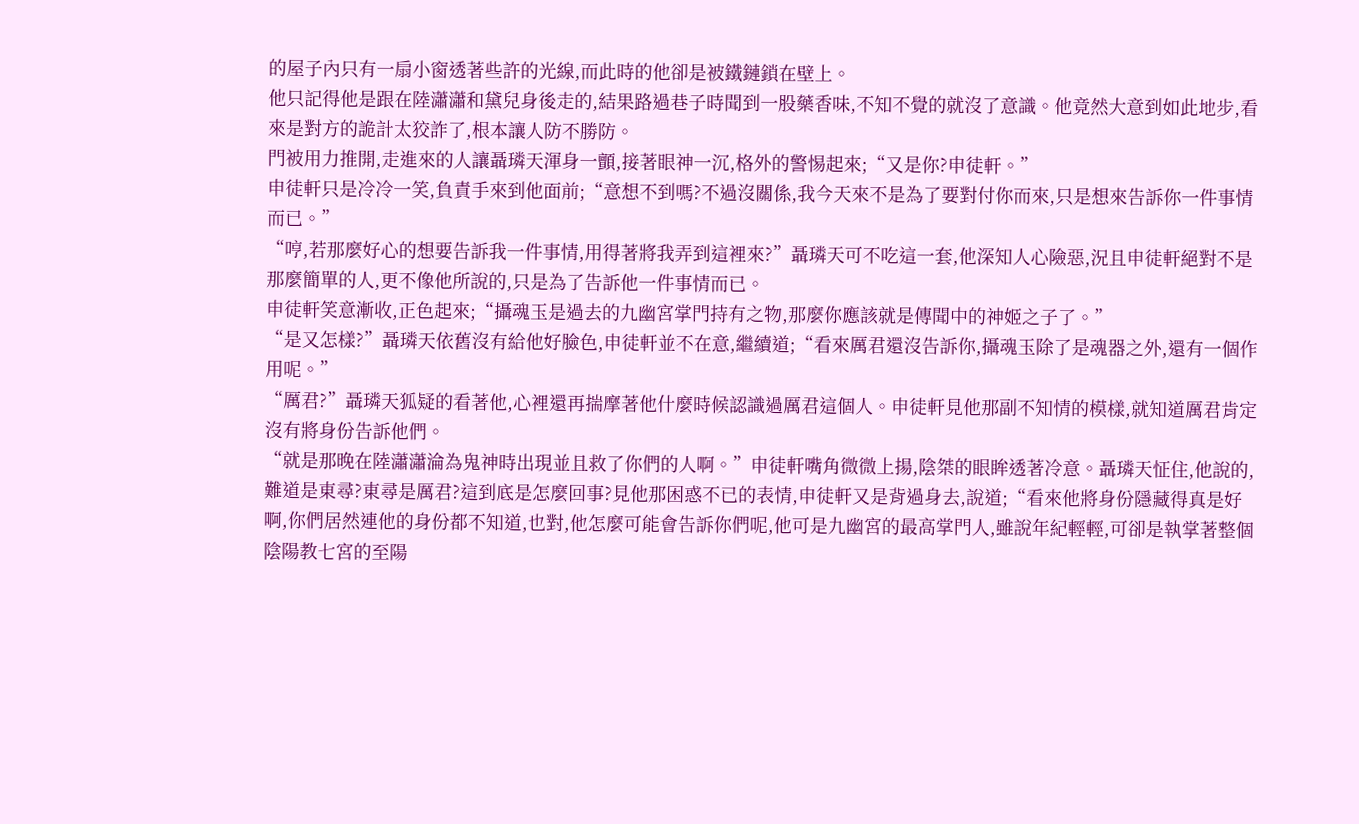的屋子內只有一扇小窗透著些許的光線,而此時的他卻是被鐵鏈鎖在壁上。
他只記得他是跟在陸瀟瀟和黛兒身後走的,結果路過巷子時聞到一股藥香味,不知不覺的就沒了意識。他竟然大意到如此地步,看來是對方的詭計太狡詐了,根本讓人防不勝防。
門被用力推開,走進來的人讓聶璘天渾身一顫,接著眼神一沉,格外的警惕起來;“又是你?申徒軒。”
申徒軒只是冷冷一笑,負責手來到他面前;“意想不到嗎?不過沒關係,我今天來不是為了要對付你而來,只是想來告訴你一件事情而已。”
“哼,若那麼好心的想要告訴我一件事情,用得著將我弄到這裡來?”聶璘天可不吃這一套,他深知人心險惡,況且申徒軒絕對不是那麼簡單的人,更不像他所說的,只是為了告訴他一件事情而已。
申徒軒笑意漸收,正色起來;“攝魂玉是過去的九幽宮掌門持有之物,那麼你應該就是傳聞中的神姬之子了。”
“是又怎樣?”聶璘天依舊沒有給他好臉色,申徒軒並不在意,繼續道;“看來厲君還沒告訴你,攝魂玉除了是魂器之外,還有一個作用呢。”
“厲君?”聶璘天狐疑的看著他,心裡還再揣摩著他什麼時候認識過厲君這個人。申徒軒見他那副不知情的模樣,就知道厲君肯定沒有將身份告訴他們。
“就是那晚在陸瀟瀟淪為鬼神時出現並且救了你們的人啊。”申徒軒嘴角微微上揚,陰桀的眼眸透著冷意。聶璘天怔住,他說的,難道是東尋?東尋是厲君?這到底是怎麼回事?見他那困惑不已的表情,申徒軒又是背過身去,說道;“看來他將身份隱藏得真是好啊,你們居然連他的身份都不知道,也對,他怎麼可能會告訴你們呢,他可是九幽宮的最高掌門人,雖說年紀輕輕,可卻是執掌著整個陰陽教七宮的至陽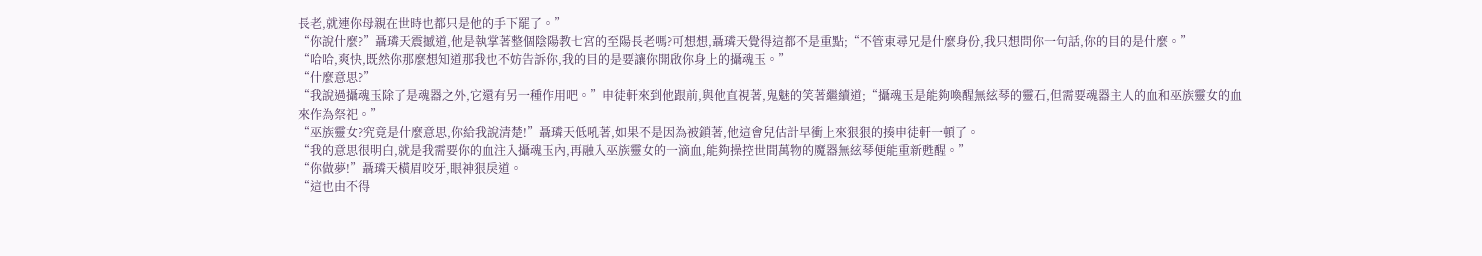長老,就連你母親在世時也都只是他的手下罷了。”
“你說什麼?”聶璘天震撼道,他是執掌著整個陰陽教七宮的至陽長老嗎?可想想,聶璘天覺得這都不是重點;“不管東尋兄是什麼身份,我只想問你一句話,你的目的是什麼。”
“哈哈,爽快,既然你那麼想知道那我也不妨告訴你,我的目的是要讓你開啟你身上的攝魂玉。”
“什麼意思?”
“我說過攝魂玉除了是魂器之外,它還有另一種作用吧。”申徒軒來到他跟前,與他直視著,鬼魅的笑著繼續道;“攝魂玉是能夠喚醒無絃琴的靈石,但需要魂器主人的血和巫族靈女的血來作為祭祀。”
“巫族靈女?究竟是什麼意思,你給我說清楚!”聶璘天低吼著,如果不是因為被鎖著,他這會兒估計早衝上來狠狠的揍申徒軒一頓了。
“我的意思很明白,就是我需要你的血注入攝魂玉內,再融入巫族靈女的一滴血,能夠操控世間萬物的魔器無絃琴便能重新甦醒。”
“你做夢!”聶璘天橫眉咬牙,眼神狠戾道。
“這也由不得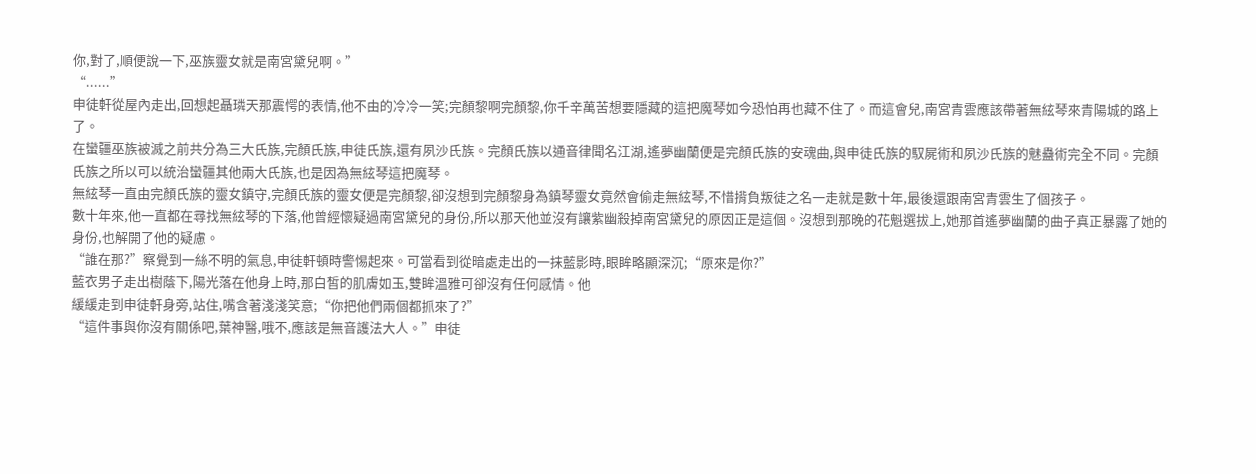你,對了,順便說一下,巫族靈女就是南宮黛兒啊。”
“......”
申徒軒從屋內走出,回想起聶璘天那震愕的表情,他不由的冷冷一笑;完顏黎啊完顏黎,你千辛萬苦想要隱藏的這把魔琴如今恐怕再也藏不住了。而這會兒,南宮青雲應該帶著無絃琴來青陽城的路上了。
在蠻疆巫族被滅之前共分為三大氏族,完顏氏族,申徒氏族,還有夙沙氏族。完顏氏族以通音律聞名江湖,遙夢幽蘭便是完顏氏族的安魂曲,與申徒氏族的馭屍術和夙沙氏族的魅蠱術完全不同。完顏氏族之所以可以統治蠻疆其他兩大氏族,也是因為無絃琴這把魔琴。
無絃琴一直由完顏氏族的靈女鎮守,完顏氏族的靈女便是完顏黎,卻沒想到完顏黎身為鎮琴靈女竟然會偷走無絃琴,不惜揹負叛徒之名一走就是數十年,最後還跟南宮青雲生了個孩子。
數十年來,他一直都在尋找無絃琴的下落,他曾經懷疑過南宮黛兒的身份,所以那天他並沒有讓紫幽殺掉南宮黛兒的原因正是這個。沒想到那晚的花魁選拔上,她那首遙夢幽蘭的曲子真正暴露了她的身份,也解開了他的疑慮。
“誰在那?”察覺到一絲不明的氣息,申徒軒頓時警惕起來。可當看到從暗處走出的一抹藍影時,眼眸略顯深沉;“原來是你?”
藍衣男子走出樹蔭下,陽光落在他身上時,那白皙的肌膚如玉,雙眸溫雅可卻沒有任何感情。他
緩緩走到申徒軒身旁,站住,嘴含著淺淺笑意;“你把他們兩個都抓來了?”
“這件事與你沒有關係吧,葉神醫,哦不,應該是無音護法大人。”申徒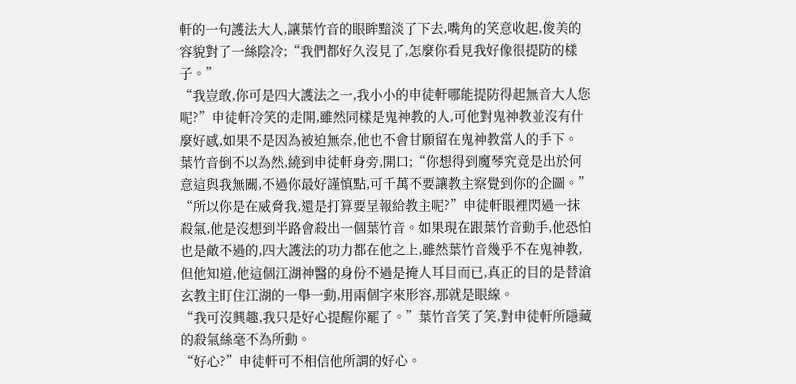軒的一句護法大人,讓葉竹音的眼眸黯淡了下去,嘴角的笑意收起,俊美的容貌對了一絲陰冷;“我們都好久沒見了,怎麼你看見我好像很提防的樣子。”
“我豈敢,你可是四大護法之一,我小小的申徒軒哪能提防得起無音大人您呢?”申徒軒冷笑的走開,雖然同樣是鬼神教的人,可他對鬼神教並沒有什麼好感,如果不是因為被迫無奈,他也不會甘願留在鬼神教當人的手下。
葉竹音倒不以為然,繞到申徒軒身旁,開口;“你想得到魔琴究竟是出於何意這與我無關,不過你最好謹慎點,可千萬不要讓教主察覺到你的企圖。”
“所以你是在威脅我,還是打算要呈報給教主呢?”申徒軒眼裡閃過一抹殺氣,他是沒想到半路會殺出一個葉竹音。如果現在跟葉竹音動手,他恐怕也是敵不過的,四大護法的功力都在他之上,雖然葉竹音幾乎不在鬼神教,但他知道,他這個江湖神醫的身份不過是掩人耳目而已,真正的目的是替滄玄教主盯住江湖的一舉一動,用兩個字來形容,那就是眼線。
“我可沒興趣,我只是好心提醒你罷了。”葉竹音笑了笑,對申徒軒所隱藏的殺氣絲毫不為所動。
“好心?”申徒軒可不相信他所謂的好心。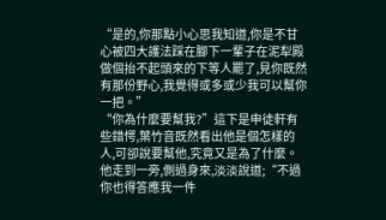“是的,你那點小心思我知道,你是不甘心被四大護法踩在腳下一輩子在泥犁殿做個抬不起頭來的下等人罷了,見你既然有那份野心,我覺得或多或少我可以幫你一把。”
“你為什麼要幫我?”這下是申徒軒有些錯愕,葉竹音既然看出他是個怎樣的人,可卻說要幫他,究竟又是為了什麼。
他走到一旁,側過身來,淡淡說道;“不過你也得答應我一件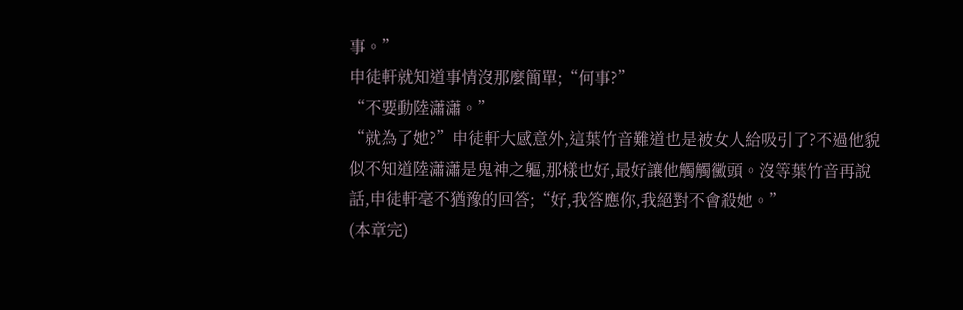事。”
申徒軒就知道事情沒那麼簡單;“何事?”
“不要動陸瀟瀟。”
“就為了她?”申徒軒大感意外,這葉竹音難道也是被女人給吸引了?不過他貌似不知道陸瀟瀟是鬼神之軀,那樣也好,最好讓他觸觸黴頭。沒等葉竹音再說話,申徒軒毫不猶豫的回答;“好,我答應你,我絕對不會殺她。”
(本章完)